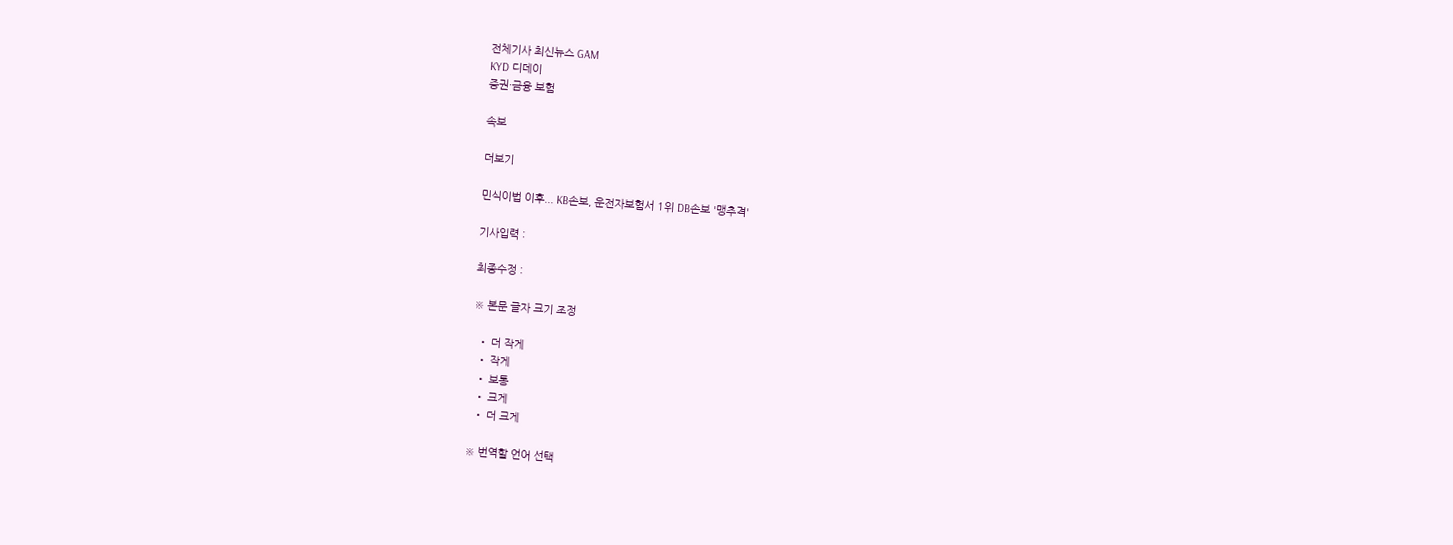전체기사 최신뉴스 GAM
KYD 디데이
증권·금융 보험

속보

더보기

민식이법 이후... KB손보, 운전자보험서 1위 DB손보 '맹추격'

기사입력 :

최종수정 :

※ 본문 글자 크기 조정

  • 더 작게
  • 작게
  • 보통
  • 크게
  • 더 크게

※ 번역할 언어 선택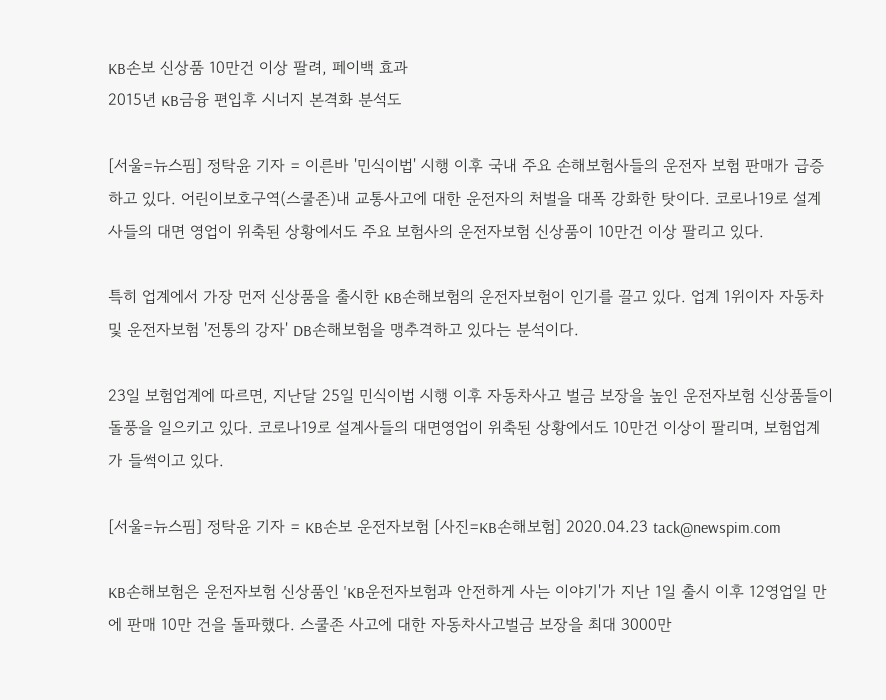KB손보 신상품 10만건 이상 팔려, 페이백 효과
2015년 KB금융 편입후 시너지 본격화 분석도

[서울=뉴스핌] 정탁윤 기자 = 이른바 '민식이법' 시행 이후 국내 주요 손해보험사들의 운전자 보험 판매가 급증하고 있다. 어린이보호구역(스쿨존)내 교통사고에 대한 운전자의 처벌을 대폭 강화한 탓이다. 코로나19로 설계사들의 대면 영업이 위축된 상황에서도 주요 보험사의 운전자보험 신상품이 10만건 이상 팔리고 있다.

특히 업계에서 가장 먼저 신상품을 출시한 KB손해보험의 운전자보험이 인기를 끌고 있다. 업계 1위이자 자동차 및 운전자보험 '전통의 강자' DB손해보험을 맹추격하고 있다는 분석이다.

23일 보험업계에 따르면, 지난달 25일 민식이법 시행 이후 자동차사고 벌금 보장을 높인 운전자보험 신상품들이 돌풍을 일으키고 있다. 코로나19로 설계사들의 대면영업이 위축된 상황에서도 10만건 이상이 팔리며, 보험업계가 들썩이고 있다.

[서울=뉴스핌] 정탁윤 기자 = KB손보 운전자보험 [사진=KB손해보험] 2020.04.23 tack@newspim.com

KB손해보험은 운전자보험 신상품인 'KB운전자보험과 안전하게 사는 이야기'가 지난 1일 출시 이후 12영업일 만에 판매 10만 건을 돌파했다. 스쿨존 사고에 대한 자동차사고벌금 보장을 최대 3000만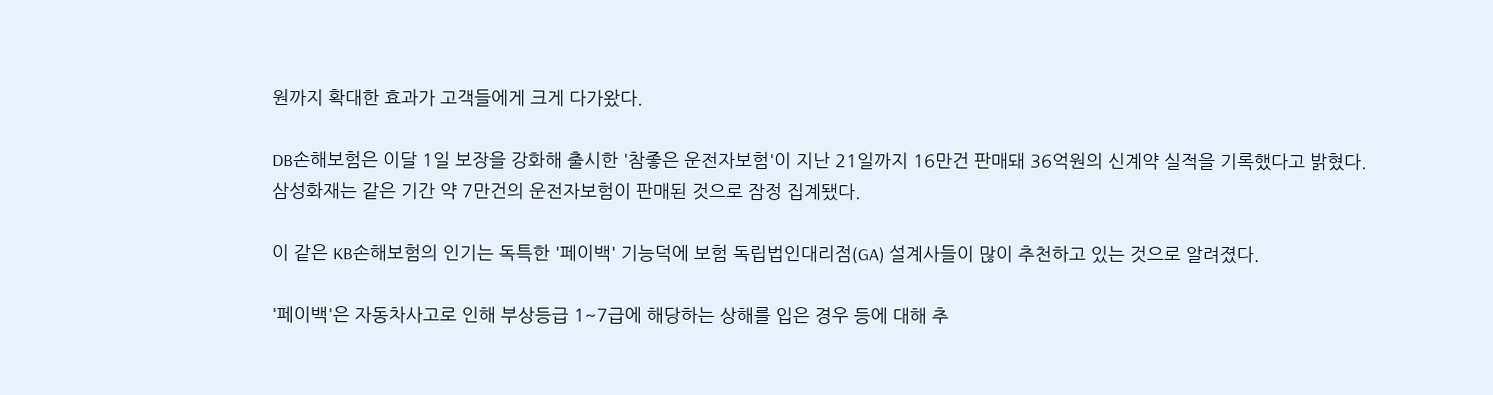원까지 확대한 효과가 고객들에게 크게 다가왔다.

DB손해보험은 이달 1일 보장을 강화해 출시한 '참좋은 운전자보험'이 지난 21일까지 16만건 판매돼 36억원의 신계약 실적을 기록했다고 밝혔다. 삼성화재는 같은 기간 약 7만건의 운전자보험이 판매된 것으로 잠정 집계됐다.

이 같은 KB손해보험의 인기는 독특한 '페이백' 기능덕에 보험 독립법인대리점(GA) 설계사들이 많이 추천하고 있는 것으로 알려졌다.

'페이백'은 자동차사고로 인해 부상등급 1~7급에 해당하는 상해를 입은 경우 등에 대해 추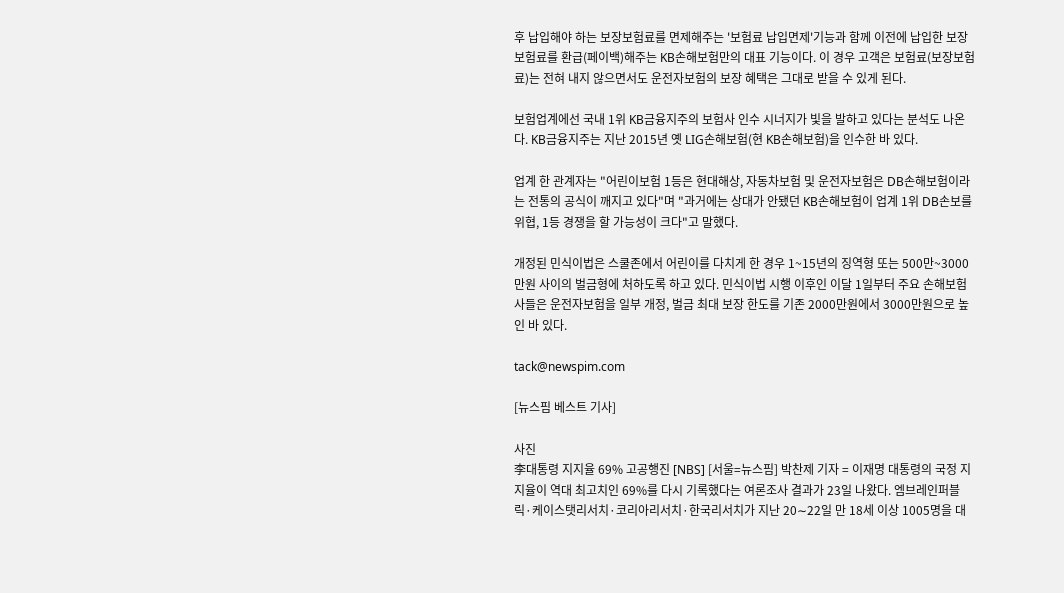후 납입해야 하는 보장보험료를 면제해주는 '보험료 납입면제'기능과 함께 이전에 납입한 보장보험료를 환급(페이백)해주는 KB손해보험만의 대표 기능이다. 이 경우 고객은 보험료(보장보험료)는 전혀 내지 않으면서도 운전자보험의 보장 혜택은 그대로 받을 수 있게 된다.

보험업계에선 국내 1위 KB금융지주의 보험사 인수 시너지가 빛을 발하고 있다는 분석도 나온다. KB금융지주는 지난 2015년 옛 LIG손해보험(현 KB손해보험)을 인수한 바 있다.

업계 한 관계자는 "어린이보험 1등은 현대해상, 자동차보험 및 운전자보험은 DB손해보험이라는 전통의 공식이 깨지고 있다"며 "과거에는 상대가 안됐던 KB손해보험이 업계 1위 DB손보를 위협, 1등 경쟁을 할 가능성이 크다"고 말했다.

개정된 민식이법은 스쿨존에서 어린이를 다치게 한 경우 1~15년의 징역형 또는 500만~3000만원 사이의 벌금형에 처하도록 하고 있다. 민식이법 시행 이후인 이달 1일부터 주요 손해보험사들은 운전자보험을 일부 개정, 벌금 최대 보장 한도를 기존 2000만원에서 3000만원으로 높인 바 있다.

tack@newspim.com

[뉴스핌 베스트 기사]

사진
李대통령 지지율 69% 고공행진 [NBS] [서울=뉴스핌] 박찬제 기자 = 이재명 대통령의 국정 지지율이 역대 최고치인 69%를 다시 기록했다는 여론조사 결과가 23일 나왔다. 엠브레인퍼블릭·케이스탯리서치·코리아리서치·한국리서치가 지난 20∼22일 만 18세 이상 1005명을 대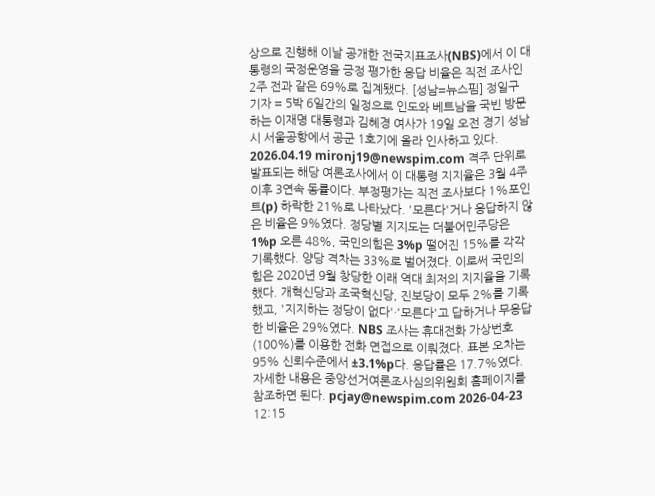상으로 진행해 이날 공개한 전국지표조사(NBS)에서 이 대통령의 국정운영을 긍정 평가한 응답 비율은 직전 조사인 2주 전과 같은 69%로 집계됐다. [성남=뉴스핌] 정일구 기자 = 5박 6일간의 일정으로 인도와 베트남을 국빈 방문하는 이재명 대통령과 김혜경 여사가 19일 오전 경기 성남시 서울공항에서 공군 1호기에 올라 인사하고 있다. 2026.04.19 mironj19@newspim.com 격주 단위로 발표되는 해당 여론조사에서 이 대통령 지지율은 3월 4주 이후 3연속 동률이다. 부정평가는 직전 조사보다 1%포인트(p) 하락한 21%로 나타났다. '모른다'거나 응답하지 않은 비율은 9%였다. 정당별 지지도는 더불어민주당은 1%p 오른 48%, 국민의힘은 3%p 떨어진 15%를 각각 기록했다. 양당 격차는 33%로 벌어졌다. 이로써 국민의힘은 2020년 9월 창당한 이래 역대 최저의 지지율을 기록했다. 개혁신당과 조국혁신당, 진보당이 모두 2%를 기록했고, '지지하는 정당이 없다'·'모른다'고 답하거나 무응답한 비율은 29%였다. NBS 조사는 휴대전화 가상번호(100%)를 이용한 전화 면접으로 이뤄졌다. 표본 오차는 95% 신뢰수준에서 ±3.1%p다. 응답률은 17.7%였다. 자세한 내용은 중앙선거여론조사심의위원회 홈페이지를 참조하면 된다. pcjay@newspim.com 2026-04-23 12:15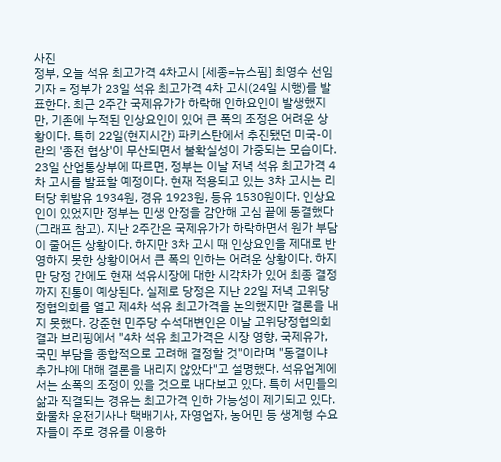사진
정부, 오늘 석유 최고가격 4차고시 [세종=뉴스핌] 최영수 선임기자 = 정부가 23일 석유 최고가격 4차 고시(24일 시행)를 발표한다. 최근 2주간 국제유가가 하락해 인하요인이 발생했지만, 기존에 누적된 인상요인이 있어 큰 폭의 조정은 어려운 상황이다. 특히 22일(현지시간) 파키스탄에서 추진됐던 미국-이란의 '종전 협상'이 무산되면서 불확실성이 가중되는 모습이다. 23일 산업통상부에 따르면, 정부는 이날 저녁 석유 최고가격 4차 고시를 발표할 예정이다. 현재 적용되고 있는 3차 고시는 리터당 휘발유 1934원, 경유 1923원, 등유 1530원이다. 인상요인이 있었지만 정부는 민생 안정을 감안해 고심 끝에 동결했다(그래프 참고). 지난 2주간은 국제유가가 하락하면서 원가 부담이 줄어든 상황이다. 하지만 3차 고시 때 인상요인을 제대로 반영하지 못한 상황이어서 큰 폭의 인하는 어려운 상황이다. 하지만 당정 간에도 현재 석유시장에 대한 시각차가 있어 최종 결정까지 진통이 예상된다. 실제로 당정은 지난 22일 저녁 고위당정협의회를 열고 제4차 석유 최고가격을 논의했지만 결론을 내지 못했다. 강준현 민주당 수석대변인은 이날 고위당정협의회 결과 브리핑에서 "4차 석유 최고가격은 시장 영향, 국제유가, 국민 부담을 종합적으로 고려해 결정할 것"이라며 "동결이냐 추가냐에 대해 결론을 내리지 않았다"고 설명했다. 석유업계에서는 소폭의 조정이 있을 것으로 내다보고 있다. 특히 서민들의 삶과 직결되는 경유는 최고가격 인하 가능성이 제기되고 있다. 화물차 운전기사나 택배기사, 자영업자, 농어민 등 생계형 수요자들이 주로 경유를 이용하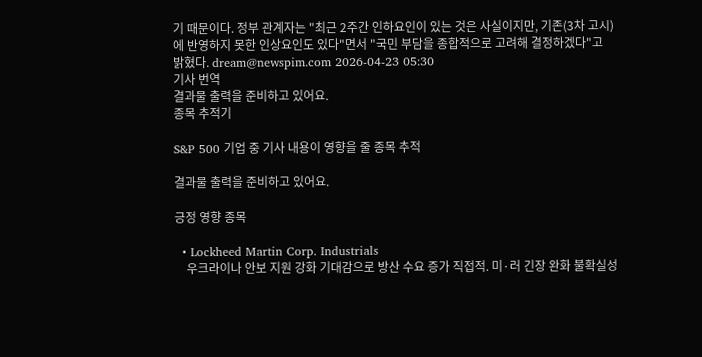기 때문이다. 정부 관계자는 "최근 2주간 인하요인이 있는 것은 사실이지만, 기존(3차 고시)에 반영하지 못한 인상요인도 있다"면서 "국민 부담을 종합적으로 고려해 결정하겠다"고 밝혔다. dream@newspim.com 2026-04-23 05:30
기사 번역
결과물 출력을 준비하고 있어요.
종목 추적기

S&P 500 기업 중 기사 내용이 영향을 줄 종목 추적

결과물 출력을 준비하고 있어요.

긍정 영향 종목

  • Lockheed Martin Corp. Industrials
    우크라이나 안보 지원 강화 기대감으로 방산 수요 증가 직접적. 미·러 긴장 완화 불확실성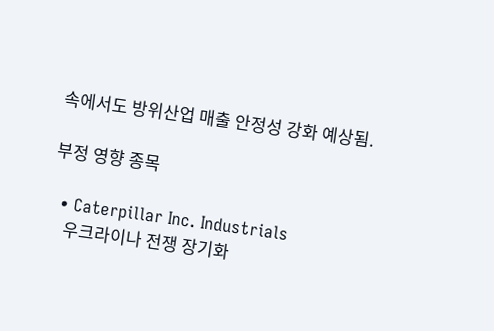속에서도 방위산업 매출 안정성 강화 예상됨.

부정 영향 종목

  • Caterpillar Inc. Industrials
    우크라이나 전쟁 장기화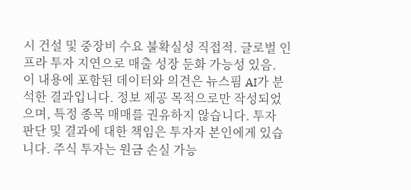시 건설 및 중장비 수요 불확실성 직접적. 글로벌 인프라 투자 지연으로 매출 성장 둔화 가능성 있음.
이 내용에 포함된 데이터와 의견은 뉴스핌 AI가 분석한 결과입니다. 정보 제공 목적으로만 작성되었으며, 특정 종목 매매를 권유하지 않습니다. 투자 판단 및 결과에 대한 책임은 투자자 본인에게 있습니다. 주식 투자는 원금 손실 가능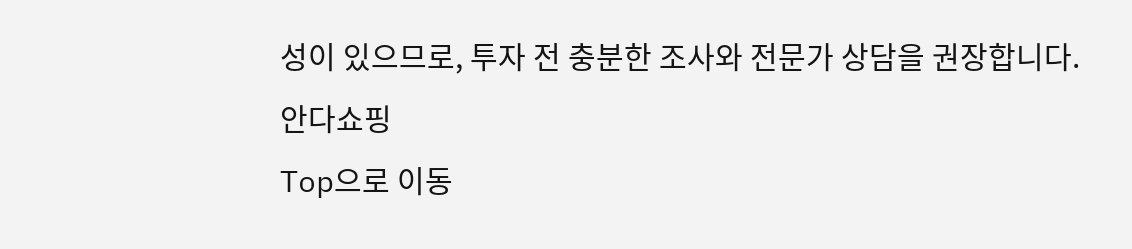성이 있으므로, 투자 전 충분한 조사와 전문가 상담을 권장합니다.
안다쇼핑
Top으로 이동